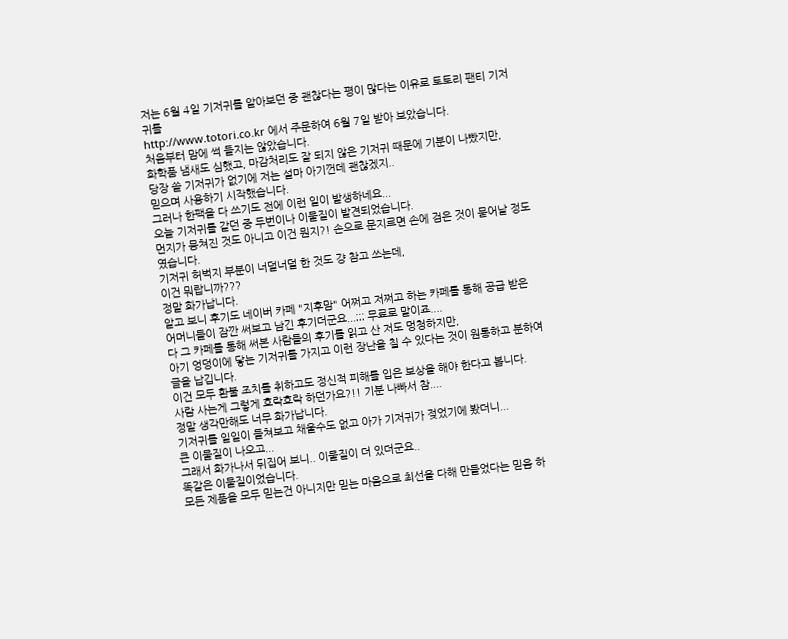저는 6월 4일 기저귀를 알아보던 중 괜찮다는 평이 많다는 이유로 토토리 팬티 기저귀를
http://www.totori.co.kr 에서 주문하여 6월 7일 받아 보았습니다.
처음부터 맘에 썩 들지는 않았습니다.
화학품 냄새도 심했고, 마감처리도 잘 되지 않은 기저귀 때문에 기분이 나빴지만,
당장 쓸 기저귀가 없기에 저는 설마 아기껀데 괜찮겠지..
믿으며 사용하기 시작했습니다.
그러나 한팩을 다 쓰기도 전에 이런 일이 발생하네요...
오늘 기저귀를 갈던 중 두번이나 이물질이 발견되었습니다.
먼지가 뭉쳐진 것도 아니고 이건 뭔지?! 손으로 문지르면 손에 검은 것이 묻어날 정도였습니다.
기저귀 허벅지 부분이 너덜너덜 한 것도 걍 참고 쓰는데,
이건 뭐랍니까???
정말 화가납니다.
알고 보니 후기도 네이버 카페 "지후맘" 어쩌고 저쩌고 하는 카페를 통해 공급 받은
어머니들이 잠깐 써보고 남긴 후기더군요...;;; 무료로 말이죠....
다 그 카페를 통해 써본 사람들의 후기를 읽고 산 저도 멍청하지만,
아기 엉덩이에 닿는 기저귀를 가지고 이런 장난을 칠 수 있다는 것이 원통하고 분하여 글을 납깁니다.
이건 모두 환불 조치를 취하고도 정신적 피해를 입은 보상을 해야 한다고 봅니다.
사람 사는게 그렇게 호락호락 하던가요?!! 기분 나빠서 참....
정말 생각만해도 너무 화가납니다.
기저귀를 일일이 들쳐보고 채울수도 없고 아가 기저귀가 젖었기에 봤더니...
큰 이물질이 나오고...
그래서 화가나서 뒤집어 보니.. 이물질이 더 있더군요..
똑같은 이물질이었습니다.
모든 제품을 모두 믿는건 아니지만 믿는 마음으로 최선을 다해 만들었다는 믿음 하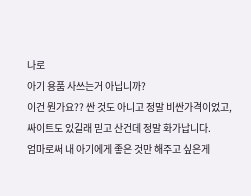나로
아기 용품 사쓰는거 아닙니까?
이건 뭔가요?? 싼 것도 아니고 정말 비싼가격이었고,
싸이트도 있길래 믿고 산건데 정말 화가납니다.
엄마로써 내 아기에게 좋은 것만 해주고 싶은게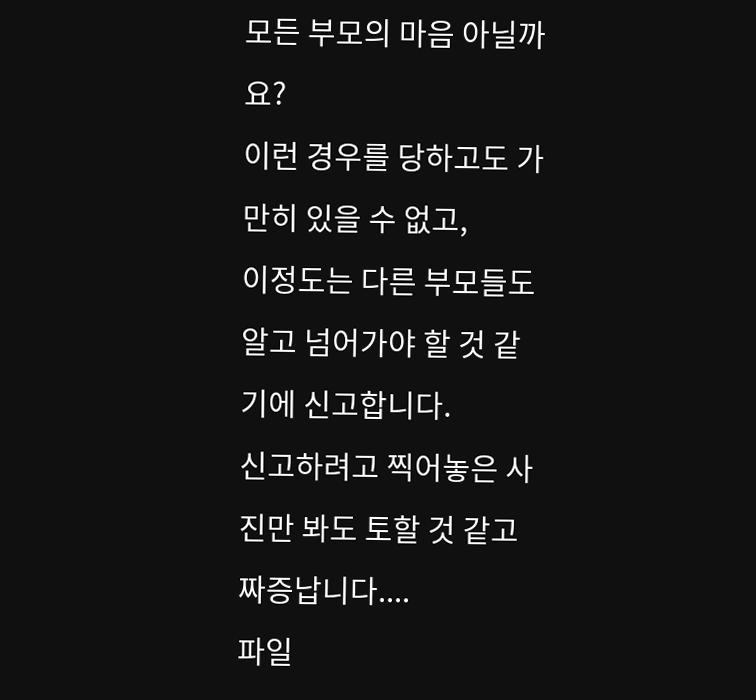모든 부모의 마음 아닐까요?
이런 경우를 당하고도 가만히 있을 수 없고,
이정도는 다른 부모들도 알고 넘어가야 할 것 같기에 신고합니다.
신고하려고 찍어놓은 사진만 봐도 토할 것 같고 짜증납니다....
파일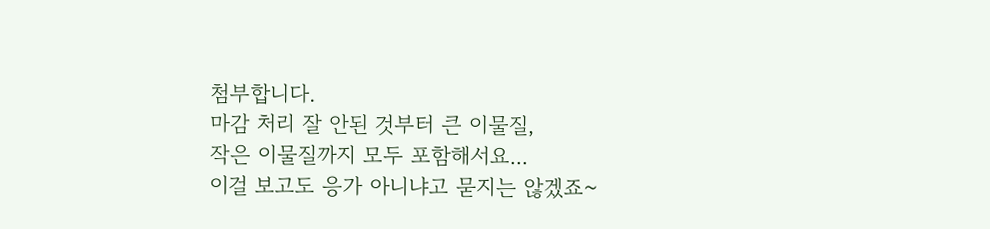첨부합니다.
마감 처리 잘 안된 것부터 큰 이물질,
작은 이물질까지 모두 포함해서요...
이걸 보고도 응가 아니냐고 묻지는 않겠죠~